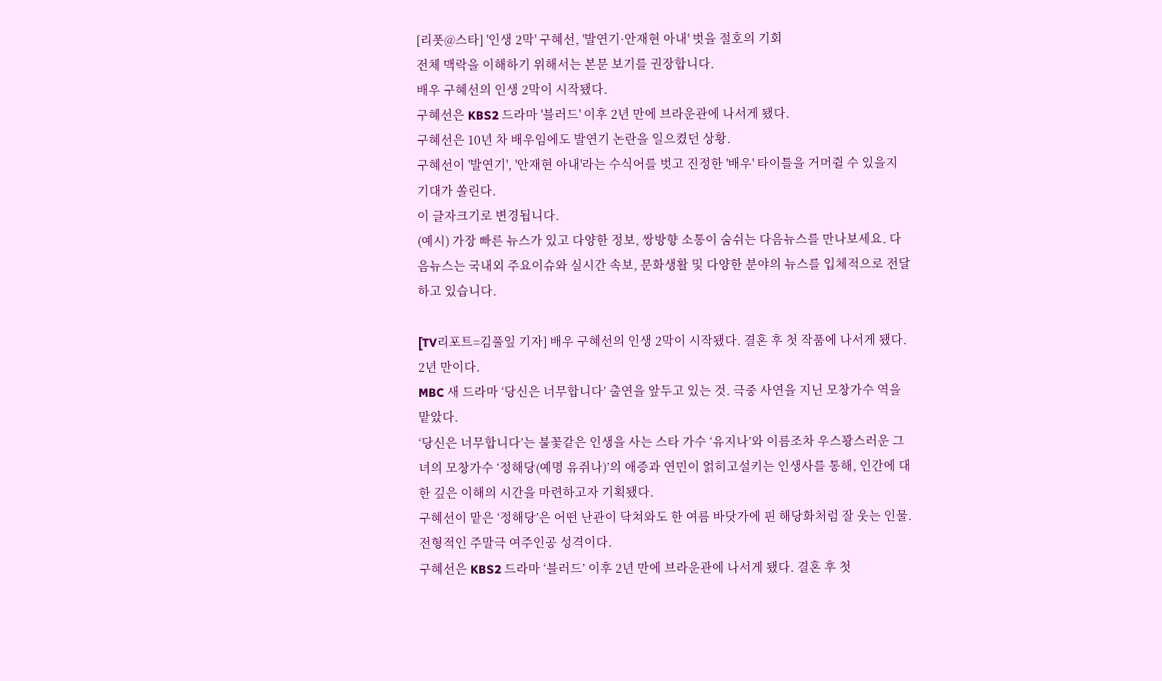[리폿@스타] '인생 2막' 구혜선, '발연기·안재현 아내' 벗을 절호의 기회
전체 맥락을 이해하기 위해서는 본문 보기를 권장합니다.
배우 구혜선의 인생 2막이 시작됐다.
구혜선은 KBS2 드라마 '블러드' 이후 2년 만에 브라운관에 나서게 됐다.
구혜선은 10년 차 배우임에도 발연기 논란을 일으켰던 상황.
구혜선이 '발연기', '안재현 아내'라는 수식어를 벗고 진정한 '배우' 타이틀을 거머쥘 수 있을지 기대가 쏠린다.
이 글자크기로 변경됩니다.
(예시) 가장 빠른 뉴스가 있고 다양한 정보, 쌍방향 소통이 숨쉬는 다음뉴스를 만나보세요. 다음뉴스는 국내외 주요이슈와 실시간 속보, 문화생활 및 다양한 분야의 뉴스를 입체적으로 전달하고 있습니다.

[TV리포트=김풀잎 기자] 배우 구혜선의 인생 2막이 시작됐다. 결혼 후 첫 작품에 나서게 됐다. 2년 만이다.
MBC 새 드라마 ‘당신은 너무합니다’ 출연을 앞두고 있는 것. 극중 사연을 지닌 모창가수 역을 맡았다.
‘당신은 너무합니다’는 불꽃같은 인생을 사는 스타 가수 ‘유지나’와 이름조차 우스꽝스러운 그녀의 모창가수 ‘정해당(예명 유쥐나)’의 애증과 연민이 얽히고설키는 인생사를 통해, 인간에 대한 깊은 이해의 시간을 마련하고자 기획됐다.
구혜선이 맡은 ‘정해당’은 어떤 난관이 닥쳐와도 한 여름 바닷가에 핀 해당화처럼 잘 웃는 인물. 전형적인 주말극 여주인공 성격이다.
구혜선은 KBS2 드라마 ‘블러드’ 이후 2년 만에 브라운관에 나서게 됐다. 결혼 후 첫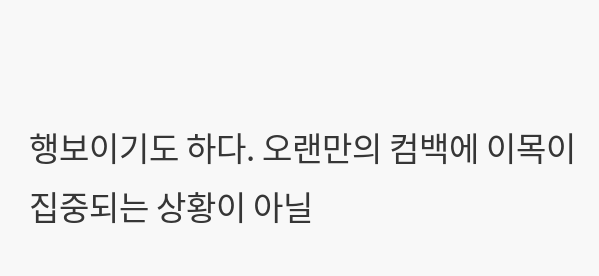행보이기도 하다. 오랜만의 컴백에 이목이 집중되는 상황이 아닐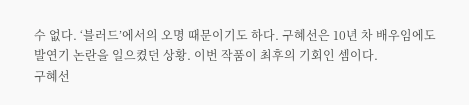수 없다. ‘블러드’에서의 오명 때문이기도 하다. 구혜선은 10년 차 배우임에도 발연기 논란을 일으켰던 상황. 이번 작품이 최후의 기회인 셈이다.
구혜선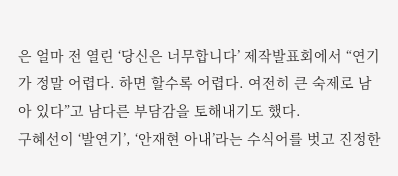은 얼마 전 열린 ‘당신은 너무합니다’ 제작발표회에서 “연기가 정말 어렵다. 하면 할수록 어렵다. 여전히 큰 숙제로 남아 있다”고 남다른 부담감을 토해내기도 했다.
구혜선이 ‘발연기’, ‘안재현 아내’라는 수식어를 벗고 진정한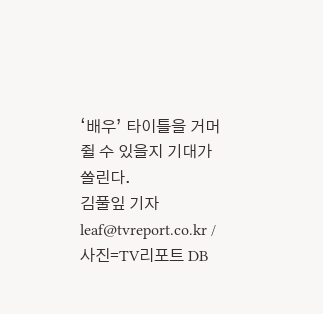‘배우’ 타이틀을 거머쥘 수 있을지 기대가 쏠린다.
김풀잎 기자 leaf@tvreport.co.kr / 사진=TV리포트 DB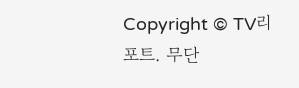Copyright © TV리포트. 무단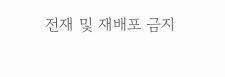전재 및 재배포 금지